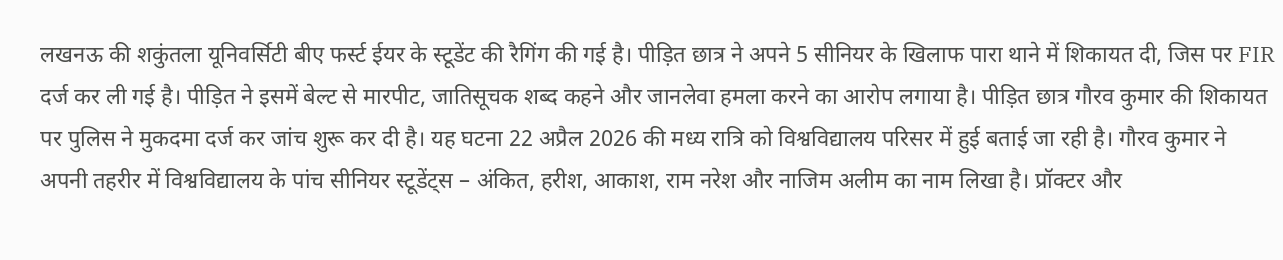लखनऊ की शकुंतला यूनिवर्सिटी बीए फर्स्ट ईयर के स्टूडेंट की रैगिंग की गई है। पीड़ित छात्र ने अपने 5 सीनियर के खिलाफ पारा थाने में शिकायत दी, जिस पर FIR दर्ज कर ली गई है। पीड़ित ने इसमें बेल्ट से मारपीट, जातिसूचक शब्द कहने और जानलेवा हमला करने का आरोप लगाया है। पीड़ित छात्र गौरव कुमार की शिकायत पर पुलिस ने मुकदमा दर्ज कर जांच शुरू कर दी है। यह घटना 22 अप्रैल 2026 की मध्य रात्रि को विश्वविद्यालय परिसर में हुई बताई जा रही है। गौरव कुमार ने अपनी तहरीर में विश्वविद्यालय के पांच सीनियर स्टूडेंट्स – अंकित, हरीश, आकाश, राम नरेश और नाजिम अलीम का नाम लिखा है। प्रॉक्टर और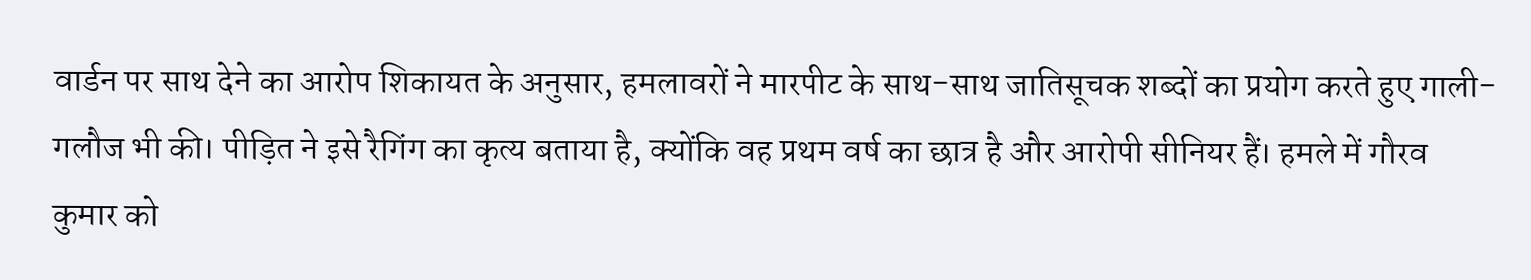वार्डन पर साथ देने का आरोप शिकायत के अनुसार, हमलावरों ने मारपीट के साथ-साथ जातिसूचक शब्दों का प्रयोग करते हुए गाली-गलौज भी की। पीड़ित ने इसे रैगिंग का कृत्य बताया है, क्योंकि वह प्रथम वर्ष का छात्र है और आरोपी सीनियर हैं। हमले में गौरव कुमार को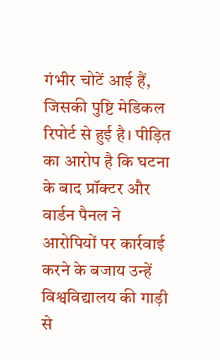गंभीर चोटें आई हैं, जिसकी पुष्टि मेडिकल रिपोर्ट से हुई है। पीड़ित का आरोप है कि घटना के बाद प्रॉक्टर और वार्डन पैनल ने आरोपियों पर कार्रवाई करने के बजाय उन्हें विश्वविद्यालय की गाड़ी से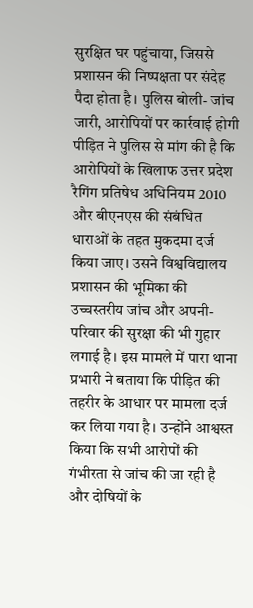सुरक्षित घर पहुंचाया, जिससे प्रशासन की निष्पक्षता पर संदेह पैदा होता है। पुलिस बोली- जांच जारी, आरोपियों पर कार्रवाई होगी पीड़ित ने पुलिस से मांग की है कि आरोपियों के खिलाफ उत्तर प्रदेश रैगिंग प्रतिषेध अधिनियम 2010 और बीएनएस की संबंधित धाराओं के तहत मुकदमा दर्ज किया जाए। उसने विश्वविद्यालय प्रशासन की भूमिका की उच्चस्तरीय जांच और अपनी-परिवार की सुरक्षा की भी गुहार लगाई है। इस मामले में पारा थाना प्रभारी ने बताया कि पीड़ित की तहरीर के आधार पर मामला दर्ज कर लिया गया है। उन्होंने आश्वस्त किया कि सभी आरोपों की गंभीरता से जांच की जा रही है और दोषियों के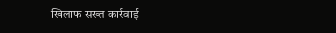खिलाफ सख्त कार्रवाई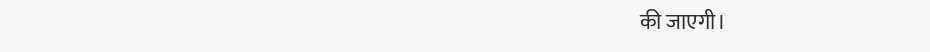की जाएगी।